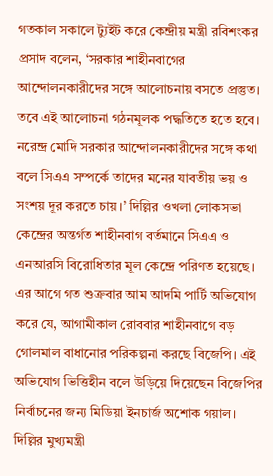গতকাল সকালে ট্যুইট করে কেন্দ্রীয় মন্ত্রী রবিশংকর প্রসাদ বলেন, ‘সরকার শাহীনবাগের আন্দোলনকারীদের সঙ্গে আলোচনায় বসতে প্রস্তুত। তবে এই আলোচনা গঠনমূলক পদ্ধতিতে হতে হবে। নরেন্দ্র মোদি সরকার আন্দোলনকারীদের সঙ্গে কথা বলে সিএএ সম্পর্কে তাদের মনের যাবতীয় ভয় ও সংশয় দূর করতে চায়।’ দিল্লির ওখলা লোকসভা কেন্দ্রের অন্তর্গত শাহীনবাগ বর্তমানে সিএএ ও এনআরসি বিরোধিতার মূল কেন্দ্রে পরিণত হয়েছে।
এর আগে গত শুক্রবার আম আদমি পার্টি অভিযোগ করে যে, আগামীকাল রোববার শাহীনবাগে বড় গোলমাল বাধানোর পরিকল্পনা করছে বিজেপি। এই অভিযোগ ভিত্তিহীন বলে উড়িয়ে দিয়েছেন বিজেপির নির্বাচনের জন্য মিডিয়া ইনচার্জ অশোক গয়াল। দিল্লির মুখ্যমন্ত্রী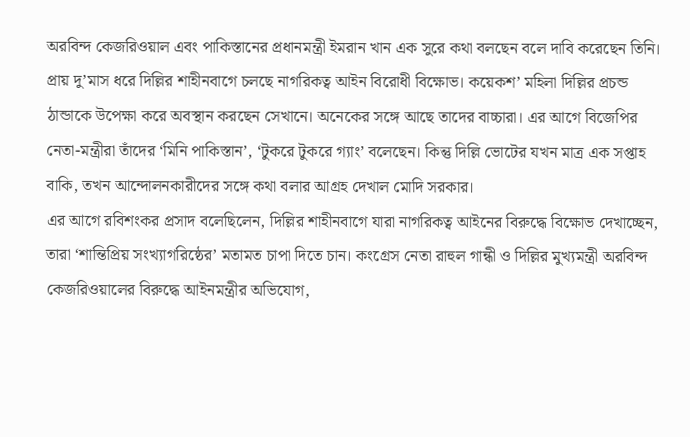অরবিন্দ কেজরিওয়াল এবং পাকিস্তানের প্রধানমন্ত্রী ইমরান খান এক সুরে কথা বলছেন বলে দাবি করেছেন তিনি।
প্রায় দু’মাস ধরে দিল্লির শাহীনবাগে চলছে নাগরিকত্ব আইন বিরোধী বিক্ষোভ। কয়েকশ’ মহিলা দিল্লির প্রচন্ড ঠান্ডাকে উপেক্ষা করে অবস্থান করছেন সেখানে। অনেকের সঙ্গে আছে তাদের বাচ্চারা। এর আগে বিজেপির নেতা-মন্ত্রীরা তাঁদের ‘মিনি পাকিস্তান’, ‘টুকরে টুকরে গ্যাং’ বলেছেন। কিন্তু দিল্লি ভোটের যখন মাত্র এক সপ্তাহ বাকি, তখন আন্দোলনকারীদের সঙ্গে কথা বলার আগ্রহ দেখাল মোদি সরকার।
এর আগে রবিশংকর প্রসাদ বলেছিলেন, দিল্লির শাহীনবাগে যারা নাগরিকত্ব আইনের বিরুদ্ধে বিক্ষোভ দেখাচ্ছেন, তারা ‘শান্তিপ্রিয় সংখ্যাগরিষ্ঠের’ মতামত চাপা দিতে চান। কংগ্রেস নেতা রাহুল গান্ধী ও দিল্লির মুখ্যমন্ত্রী অরবিন্দ কেজরিওয়ালের বিরুদ্ধে আইনমন্ত্রীর অভিযোগ,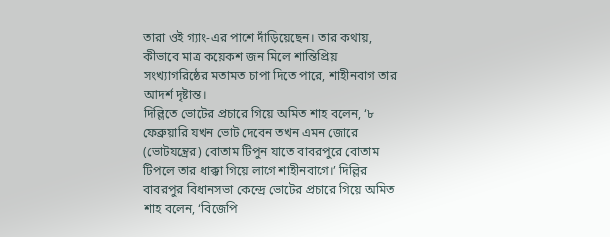তারা ওই গ্যাং-এর পাশে দাঁড়িয়েছেন। তার কথায়, কীভাবে মাত্র কয়েকশ জন মিলে শান্তিপ্রিয় সংখ্যাগরিষ্ঠের মতামত চাপা দিতে পারে, শাহীনবাগ তার আদর্শ দৃষ্টান্ত।
দিল্লিতে ভোটের প্রচারে গিয়ে অমিত শাহ বলেন, ‘৮ ফেব্রুয়ারি যখন ভোট দেবেন তখন এমন জোরে (ভোটযন্ত্রের) বোতাম টিপুন যাতে বাবরপুরে বোতাম টিপলে তার ধাক্কা গিয়ে লাগে শাহীনবাগে।’ দিল্লির বাবরপুর বিধানসভা কেন্দ্রে ভোটের প্রচারে গিয়ে অমিত শাহ বলেন, ‘বিজেপি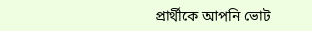প্রার্থীকে আপনি ভোট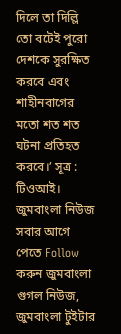দিলে তা দিল্লি তো বটেই পুরো দেশকে সুরক্ষিত করবে এবং শাহীনবাগের মতো শত শত ঘটনা প্রতিহত করবে।’ সূত্র : টিওআই।
জুমবাংলা নিউজ সবার আগে পেতে Follow করুন জুমবাংলা গুগল নিউজ, জুমবাংলা টুইটার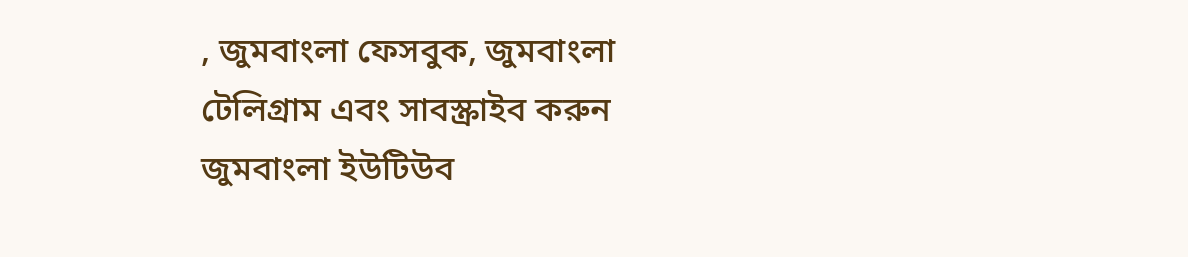, জুমবাংলা ফেসবুক, জুমবাংলা টেলিগ্রাম এবং সাবস্ক্রাইব করুন জুমবাংলা ইউটিউব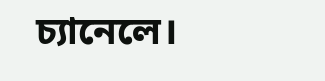চ্যানেলে।